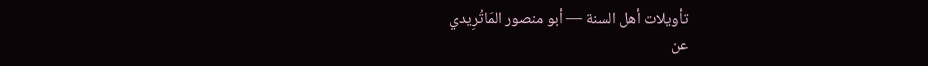تأويلات أهل السنة — أبو منصور المَاتُرِيدي
عن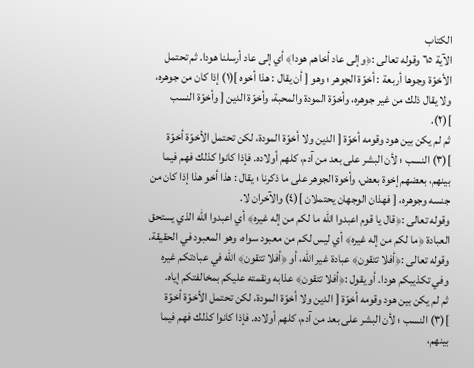الكتاب
الآية ٦٥ وقوله تعالى :﴿وإلى عاد أخاهم هودا﴾ أي إلى عاد أرسلنا هودا. ثم تحتمل الأخوّة وجوها أربعة : أخوّة الجوهر ؛ وهو [ أن يقال : هذا أخوه ](١) إذا كان من جوهره، ولا يقال ذلك من غير جوهره، وأخوّة المودة والمحبة، وأخوّة الدين [ وأخوّة النسب ](٢).
ثم لم يكن بين هود وقومه أخوّة [ الدين ولا أخوّة المودة، لكن تحتمل الأخوّة أخوّة ](٣) النسب ؛ لأن البشر على بعد من آدم، كلهم أولاده. فإذا كانوا كذلك فهم فيما بينهم، بعضهم إخوة بعض، وأخوة الجوهر على ما ذكرنا ؛ يقال : هذا أخو هذا إذا كان من جنسه وجوهره، [ فهذان الوجهان يحتملان ](٤) والآخران لا.
وقوله تعالى :﴿قال يا قوم اعبدوا الله ما لكم من إله غيره﴾ أي اعبدوا الله الذي يستحق العبادة ﴿ما لكم من إله غيره﴾ أي ليس لكم من معبود سواه، وهو المعبود في الحقيقة.
وقوله تعالى :﴿أفلا تتقون﴾ عبادة غير الله، أو ﴿أفلا تتقون﴾ الله في عبادتكم غيره وفي تكذيبكم هودا. أو يقول :﴿أفلا تتقون﴾ عذابه ونقمته عليكم بمخالفتكم إياه.
ثم لم يكن بين هود وقومه أخوّة [ الدين ولا أخوّة المودة، لكن تحتمل الأخوّة أخوّة ](٣) النسب ؛ لأن البشر على بعد من آدم، كلهم أولاده. فإذا كانوا كذلك فهم فيما بينهم،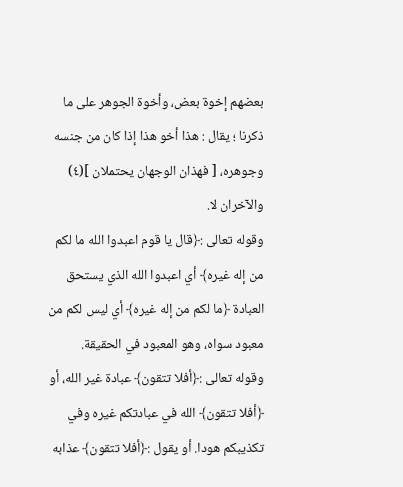بعضهم إخوة بعض، وأخوة الجوهر على ما ذكرنا ؛ يقال : هذا أخو هذا إذا كان من جنسه وجوهره، [ فهذان الوجهان يحتملان ](٤) والآخران لا.
وقوله تعالى :﴿قال يا قوم اعبدوا الله ما لكم من إله غيره﴾ أي اعبدوا الله الذي يستحق العبادة ﴿ما لكم من إله غيره﴾ أي ليس لكم من معبود سواه، وهو المعبود في الحقيقة.
وقوله تعالى :﴿أفلا تتقون﴾ عبادة غير الله، أو ﴿أفلا تتقون﴾ الله في عبادتكم غيره وفي تكذيبكم هودا. أو يقول :﴿أفلا تتقون﴾ عذابه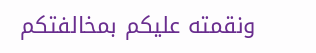ونقمته عليكم بمخالفتكم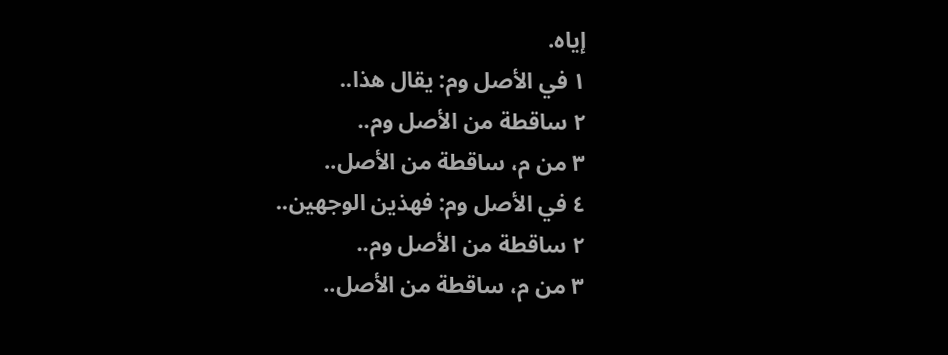إياه.
١ في الأصل وم: يقال هذا..
٢ ساقطة من الأصل وم..
٣ من م، ساقطة من الأصل..
٤ في الأصل وم: فهذين الوجهين..
٢ ساقطة من الأصل وم..
٣ من م، ساقطة من الأصل..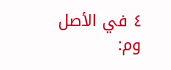٤ في الأصل وم: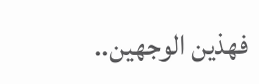فهذين الوجهين..